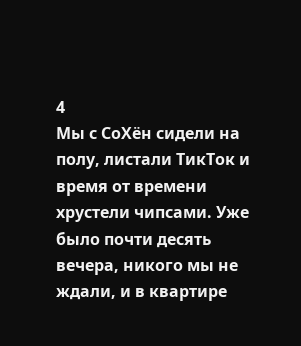4
Мы с СоХён сидели на полу, листали ТикТок и время от времени хрустели чипсами. Уже было почти десять вечера, никого мы не ждали, и в квартире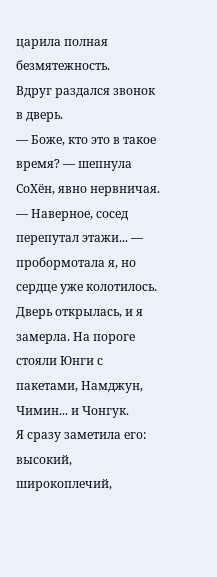царила полная безмятежность.
Вдруг раздался звонок в дверь.
— Боже, кто это в такое время? — шепнула СоХён, явно нервничая.
— Наверное, сосед перепутал этажи... — пробормотала я, но сердце уже колотилось.
Дверь открылась, и я замерла. На пороге стояли Юнги с пакетами, Намджун, Чимин... и Чонгук.
Я сразу заметила его: высокий, широкоплечий,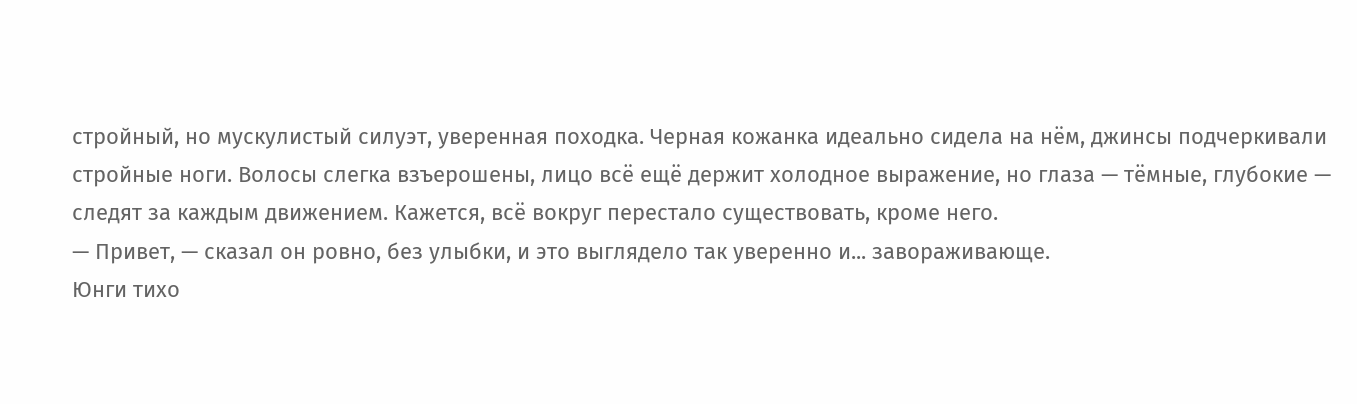стройный, но мускулистый силуэт, уверенная походка. Черная кожанка идеально сидела на нём, джинсы подчеркивали стройные ноги. Волосы слегка взъерошены, лицо всё ещё держит холодное выражение, но глаза — тёмные, глубокие — следят за каждым движением. Кажется, всё вокруг перестало существовать, кроме него.
— Привет, — сказал он ровно, без улыбки, и это выглядело так уверенно и... завораживающе.
Юнги тихо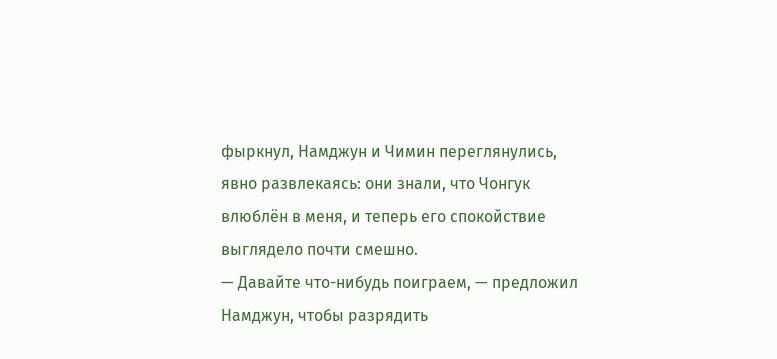фыркнул, Намджун и Чимин переглянулись, явно развлекаясь: они знали, что Чонгук влюблён в меня, и теперь его спокойствие выглядело почти смешно.
— Давайте что-нибудь поиграем, — предложил Намджун, чтобы разрядить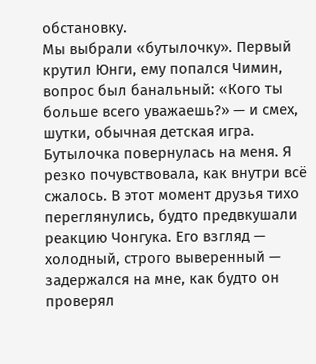обстановку.
Мы выбрали «бутылочку». Первый крутил Юнги, ему попался Чимин, вопрос был банальный: «Кого ты больше всего уважаешь?» — и смех, шутки, обычная детская игра.
Бутылочка повернулась на меня. Я резко почувствовала, как внутри всё сжалось. В этот момент друзья тихо переглянулись, будто предвкушали реакцию Чонгука. Его взгляд — холодный, строго выверенный — задержался на мне, как будто он проверял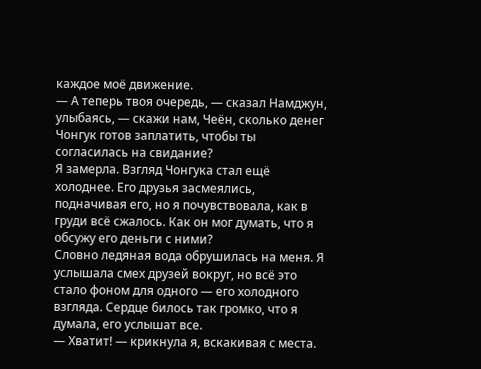каждое моё движение.
— А теперь твоя очередь, — сказал Намджун, улыбаясь, — скажи нам, Чеён, сколько денег Чонгук готов заплатить, чтобы ты согласилась на свидание?
Я замерла. Взгляд Чонгука стал ещё холоднее. Его друзья засмеялись, подначивая его, но я почувствовала, как в груди всё сжалось. Как он мог думать, что я обсужу его деньги с ними?
Словно ледяная вода обрушилась на меня. Я услышала смех друзей вокруг, но всё это стало фоном для одного — его холодного взгляда. Сердце билось так громко, что я думала, его услышат все.
— Хватит! — крикнула я, вскакивая с места.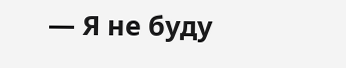— Я не буду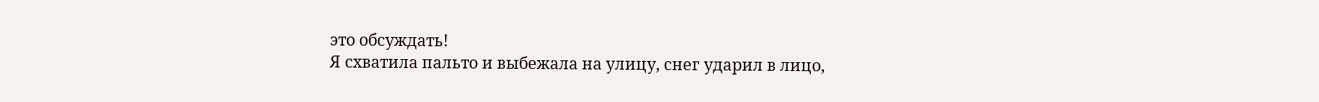это обсуждать!
Я схватила пальто и выбежала на улицу, снег ударил в лицо,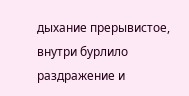дыхание прерывистое, внутри бурлило раздражение и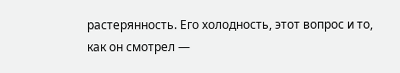растерянность. Его холодность, этот вопрос и то, как он смотрел —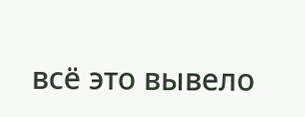всё это вывело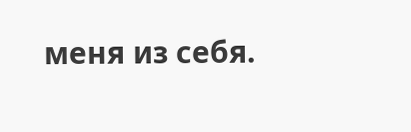меня из себя.